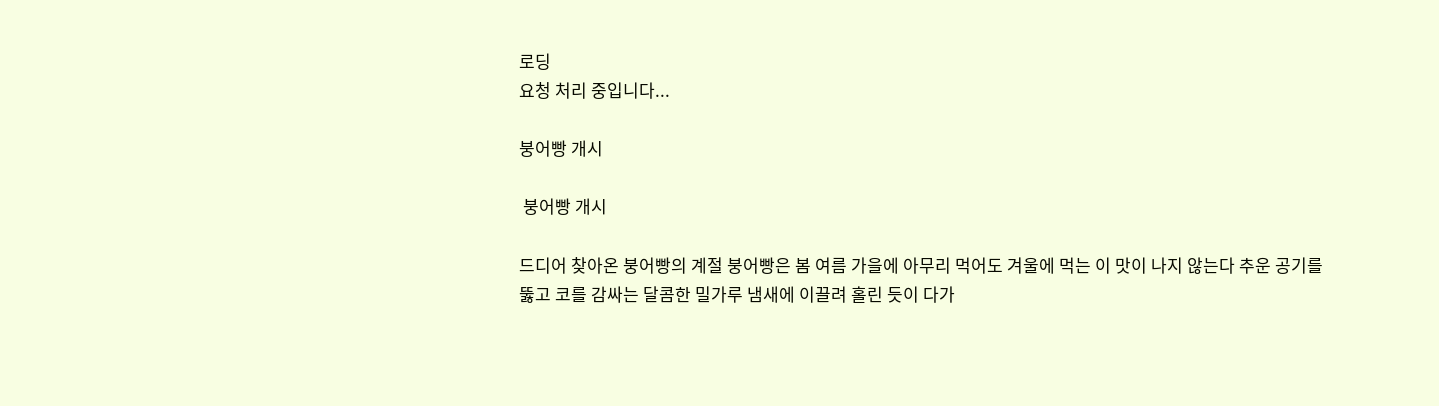로딩
요청 처리 중입니다...

붕어빵 개시

 붕어빵 개시

드디어 찾아온 붕어빵의 계절 붕어빵은 봄 여름 가을에 아무리 먹어도 겨울에 먹는 이 맛이 나지 않는다 추운 공기를 뚫고 코를 감싸는 달콤한 밀가루 냄새에 이끌려 홀린 듯이 다가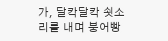가, 달칵달칵 쇳소리를 내며 붕어빵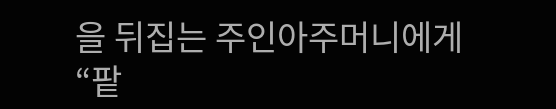을 뒤집는 주인아주머니에게 “팥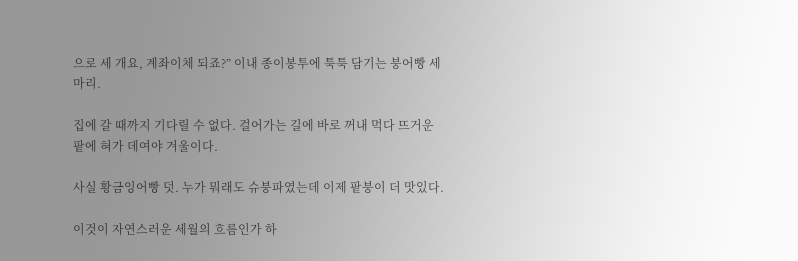으로 세 개요, 계좌이체 되죠?” 이내 종이봉투에 툭툭 담기는 붕어빵 세 마리.

집에 갈 때까지 기다릴 수 없다. 걸어가는 길에 바로 꺼내 먹다 뜨거운 팥에 혀가 데여야 겨울이다.

사실 황금잉어빵 덧. 누가 뭐래도 슈붕파였는데 이제 팥붕이 더 맛있다.

이것이 자연스러운 세월의 흐름인가 하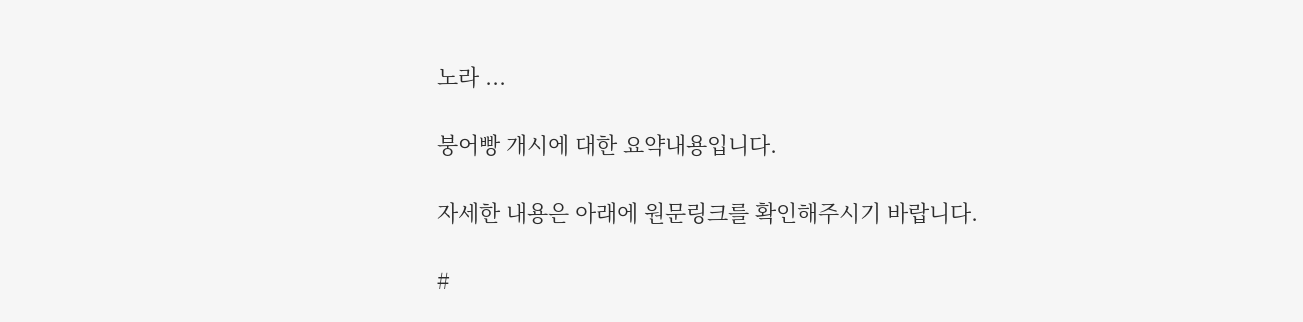노라 ...

붕어빵 개시에 대한 요약내용입니다.

자세한 내용은 아래에 원문링크를 확인해주시기 바랍니다.

#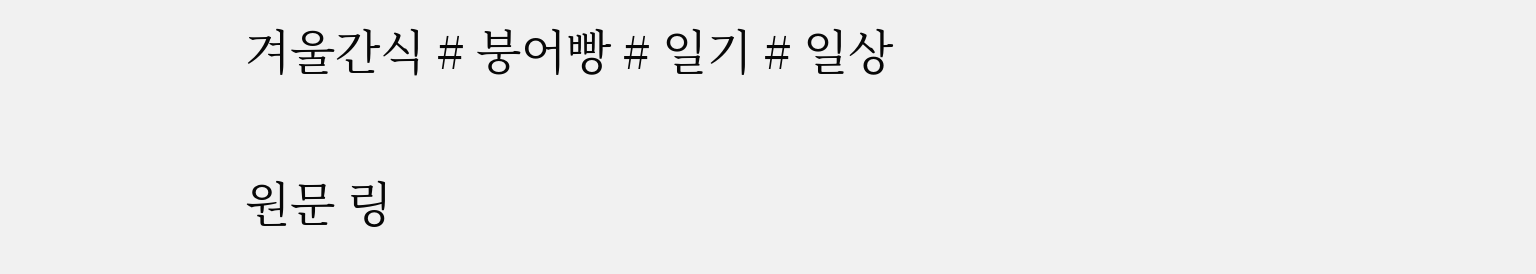겨울간식 # 붕어빵 # 일기 # 일상

원문 링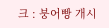크 : 붕어빵 개시